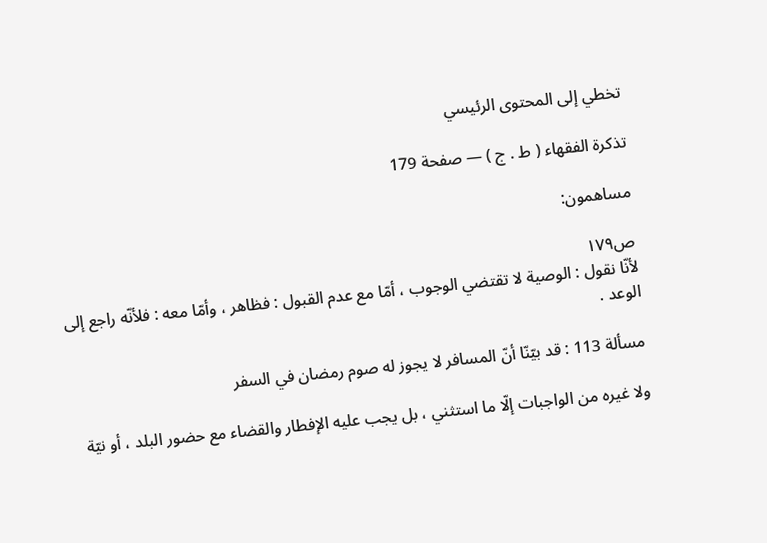تخطي إلى المحتوى الرئيسي

تذكرة الفقهاء ( ط . ج ) — صفحة 179

مساهمون:

ص١٧٩
لأنّا نقول : الوصية لا تقتضي الوجوب ، أمّا مع عدم القبول : فظاهر ، وأمّا معه : فلأنّه راجع إلى الوعد .

مسألة 113 : قد بيّنّا أنّ المسافر لا يجوز له صوم رمضان في السفر

ولا غيره من الواجبات إلّا ما استثني ، بل يجب عليه الإفطار والقضاء مع حضور البلد ، أو نيّة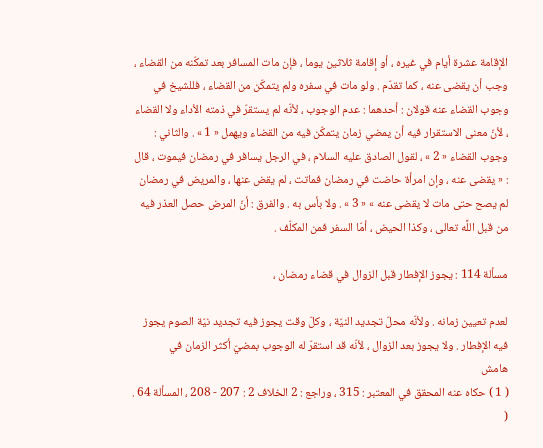الإقامة عشرة أيام في غيره ، أو إقامة ثلاثين يوما ، فإن مات المسافر بعد تمكّنه من القضاء ، وجب أن يقضى عنه ، كما تقدّم . ولو مات في سفره ولم يتمكّن من القضاء ، فللشيخ في وجوب القضاء عنه قولان : أحدهما : عدم الوجوب ، لأنّه لم يستقرّ في ذمته الأداء ولا القضاء ، لأنّ معنى الاستقرار فيه أن يمضي زمان يتمكّن فيه من القضاء ويهمل « 1 » . والثاني : وجوب القضاء « 2 » ، لقول الصادق عليه السلام ، في الرجل يسافر في رمضان فيموت ، قال : « يقضى عنه ، وإن امرأة حاضت في رمضان فماتت ، لم يقض عنها ، والمريض في رمضان لم يصح حتى مات لا يقضى عنه » « 3 » . ولا بأس به . والفرق : أنّ المرض حصل العذر فيه من قبل اللَّه تعالى ، وكذا الحيض ، أمّا السفر فمن المكلّف .

مسألة 114 : يجوز الإفطار قبل الزوال في قضاء رمضان ،

لعدم تعيين زمانه . ولأنّه محلّ تجديد النيّة ، وكلّ وقت يجوز فيه تجديد نيّة الصوم يجوز فيه الإفطار . ولا يجوز بعد الزوال ، لأنّه قد استقرّ له الوجوب بمضيّ أكثر الزمان في
هامش
( 1 ) حكاه عنه المحقق في المعتبر : 315 ، وراجع : 2 الخلاف 2 : 207 - 208 ، المسألة 64 . (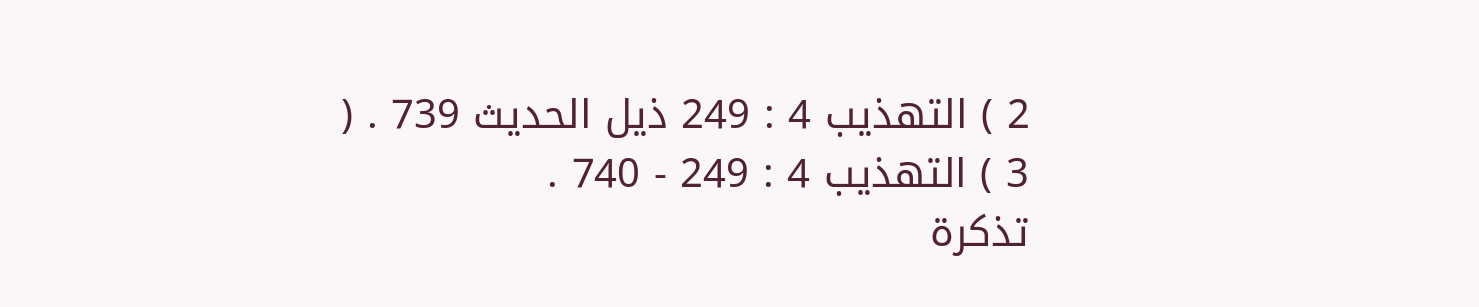2 ) التهذيب 4 : 249 ذيل الحديث 739 . ( 3 ) التهذيب 4 : 249 - 740 .
تذكرة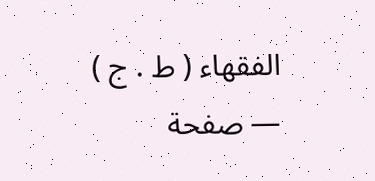الفقهاء ( ط . ج ) — صفحة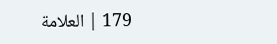179 | العلامة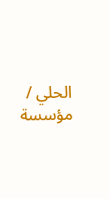الحلي / مؤسسة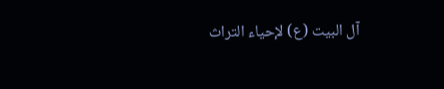آل البيت (ع) لإحياء التراث